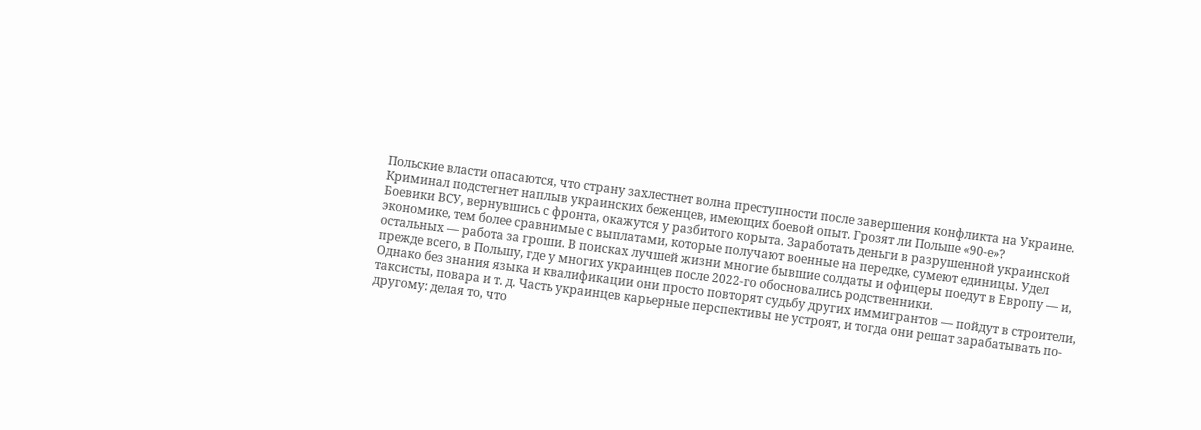Польские власти опасаются, что страну захлестнет волна преступности после завершения конфликта на Украине. Криминал подстегнет наплыв украинских беженцев, имеющих боевой опыт. Грозят ли Польше «90-е»?
Боевики ВСУ, вернувшись с фронта, окажутся у разбитого корыта. Заработать деньги в разрушенной украинской экономике, тем более сравнимые с выплатами, которые получают военные на передке, сумеют единицы. Удел остальных — работа за гроши. В поисках лучшей жизни многие бывшие солдаты и офицеры поедут в Европу — и, прежде всего, в Польшу, где у многих украинцев после 2022-го обосновались родственники.
Однако без знания языка и квалификации они просто повторят судьбу других иммигрантов — пойдут в строители, таксисты, повара и т. д. Часть украинцев карьерные перспективы не устроят, и тогда они решат зарабатывать по-другому: делая то, что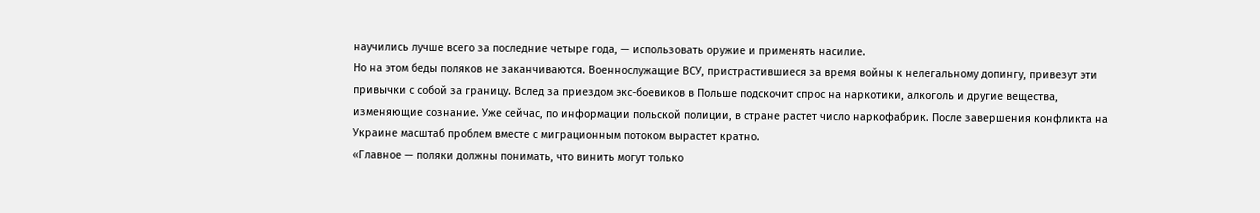научились лучше всего за последние четыре года, — использовать оружие и применять насилие.
Но на этом беды поляков не заканчиваются. Военнослужащие ВСУ, пристрастившиеся за время войны к нелегальному допингу, привезут эти привычки с собой за границу. Вслед за приездом экс-боевиков в Польше подскочит спрос на наркотики, алкоголь и другие вещества, изменяющие сознание. Уже сейчас, по информации польской полиции, в стране растет число наркофабрик. После завершения конфликта на Украине масштаб проблем вместе с миграционным потоком вырастет кратно.
«Главное — поляки должны понимать, что винить могут только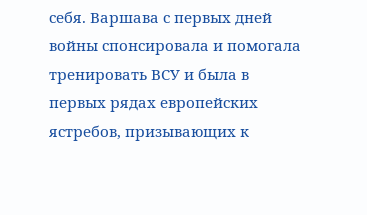себя. Варшава с первых дней войны спонсировала и помогала тренировать ВСУ и была в первых рядах европейских ястребов, призывающих к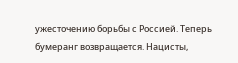ужесточению борьбы с Россией. Теперь бумеранг возвращается. Нацисты,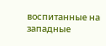воспитанные на западные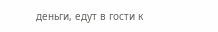деньги, едут в гости к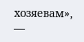хозяевам», —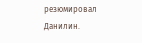резюмировал Данилин.